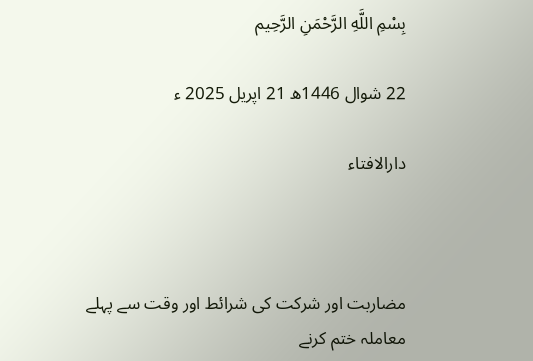بِسْمِ اللَّهِ الرَّحْمَنِ الرَّحِيم

22 شوال 1446ھ 21 اپریل 2025 ء

دارالافتاء



مضاربت اور شرکت کی شرائط اور وقت سے پہلے معاملہ ختم کرنے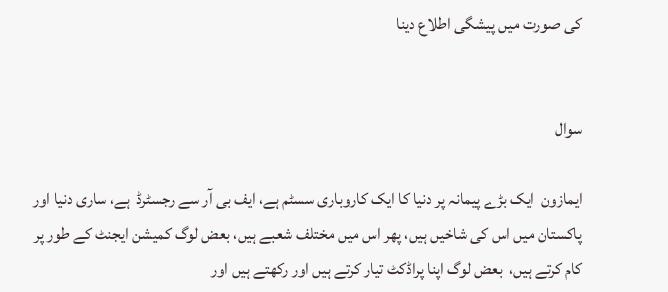کی صورت میں پیشگی اطلاع دینا


سوال

ایمازون  ایک بڑے پیمانہ پر دنیا کا ایک کاروباری سسٹم ہے، ایف بی آر سے رجسٹرڈ  ہے، ساری دنیا اور پاکستان میں اس کی شاخیں ہیں، پھر اس میں مختلف شعبے ہیں، بعض لوگ کمیشن ایجنٹ کے طور پر کام کرتے ہیں،  بعض لوگ اپنا پراڈکٹ تیار کرتے ہیں اور رکھتے ہیں اور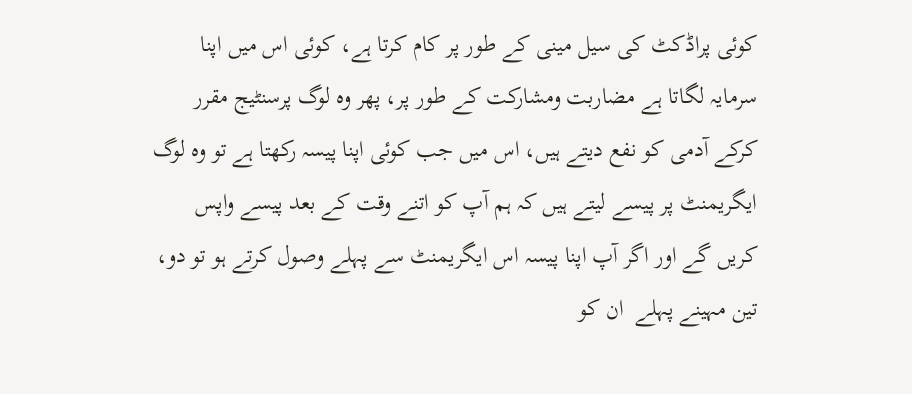کوئی پراڈکٹ کی سیل مینی کے طور پر کام کرتا ہے، کوئی اس میں اپنا سرمایہ لگاتا ہے مضاربت ومشارکت کے طور پر، پھر وہ لوگ پرسنٹیج مقرر کرکے آدمی کو نفع دیتے ہیں، اس میں جب کوئی اپنا پیسہ رکھتا ہے تو وہ لوگ ایگریمنٹ پر پیسے لیتے ہیں کہ ہم آپ کو اتنے وقت کے بعد پیسے واپس کریں گے اور اگر آپ اپنا پیسہ اس ایگریمنٹ سے پہلے وصول کرتے ہو تو دو، تین مہینے پہلے  ان کو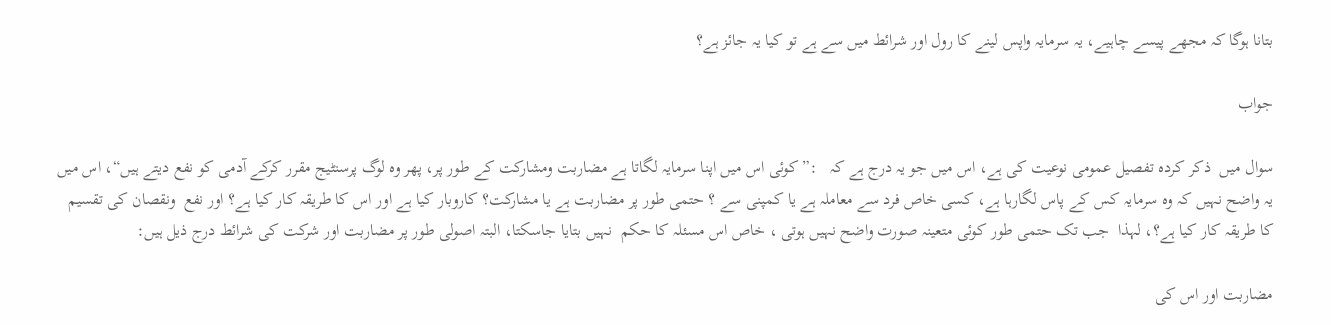بتانا ہوگا کہ مجھے پیسے چاہیے، یہ سرمایہ واپس لینے کا رول اور شرائط میں سے ہے تو کیا یہ جائز ہے؟

جواب

سوال میں  ذکر کردہ تفصیل عمومی نوعیت کی ہے، اس میں جو یہ درج ہے کہ   :”کوئی اس میں اپنا سرمایہ لگاتا ہے مضاربت ومشارکت کے طور پر، پھر وہ لوگ پرسنٹیج مقرر کرکے آدمی کو نفع دیتے ہیں“، اس میں یہ واضح نہیں کہ وہ سرمایہ کس کے پاس لگارہا ہے، کسی خاص فرد سے معاملہ ہے یا کمپنی سے ؟ حتمی طور پر مضاربت ہے یا مشارکت؟ کاروبار کیا ہے اور اس کا طریقہ کار کیا ہے؟ اور نفع  ونقصان کی تقسیم کا طریقہ کار کیا ہے؟، لہذا  جب تک حتمی طور کوئی متعینہ صورت واضح نہیں ہوتی ، خاص اس مسئلہ کا حکم  نہیں بتایا جاسکتا، البتہ اصولی طور پر مضاربت اور شرکت کی شرائط درج ذیل ہیں:

مضاربت اور اس کی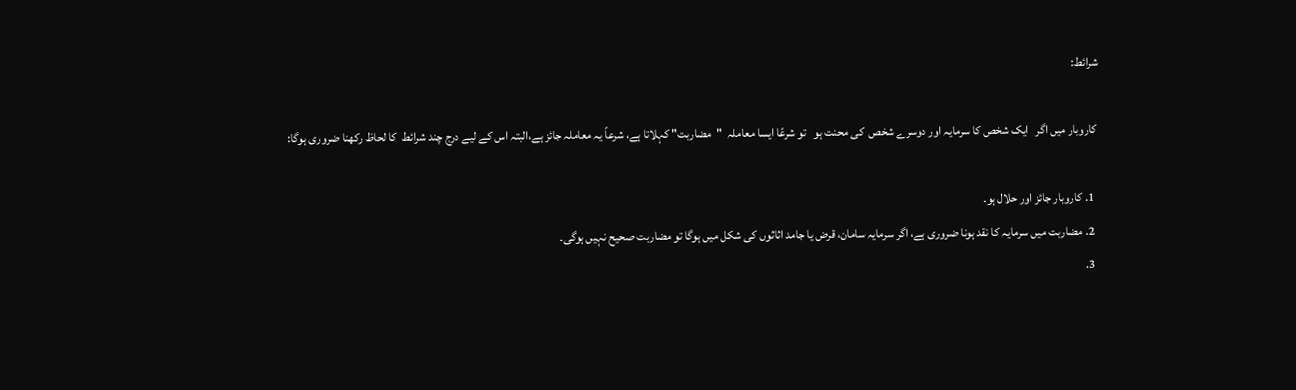شرائط:

 کاروبار میں اگر   ایک شخص کا سرمایہ اور دوسرے شخص  کی محنت ہو   تو شرعًا ایسا معاملہ  "مضاربت" کہلاتا ہے، شرعاً یہ معاملہ جائز ہے،البتہ اس کے لیے درج چند شرائط  کا لحاظ رکھنا ضروری ہوگا:

  1. کاروبار جائز اور حلال ہو۔
  2. مضاربت میں سرمایہ کا نقد ہونا ضروری ہے، اگر سرمایہ سامان، قرض یا جامد اثاثوں کی شکل میں ہوگا تو مضاربت صحیح نہیں ہوگی۔
  3.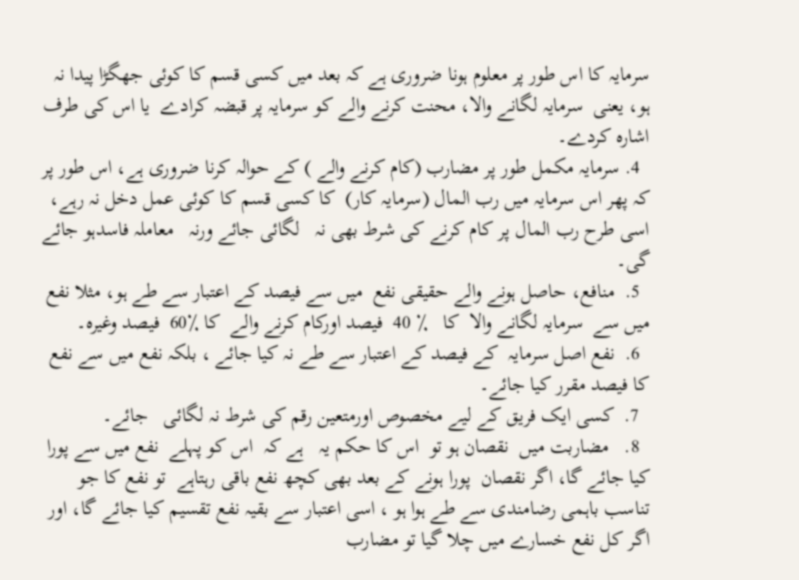سرمایہ کا اس طور پر معلوم ہونا ضروری ہے کہ بعد میں کسی قسم کا کوئی جھگڑا پیدا نہ ہو، یعنی  سرمایہ لگانے والا، محنت کرنے والے کو سرمایہ پر قبضہ کرادے  یا اس کی طرف اشارہ کردے۔
  4. سرمایہ مکمل طور پر مضارب (کام کرنے والے ) کے حوالہ کرنا ضروری ہے، اس طور پر کہ پھر اس سرمایہ میں رب المال (سرمایہ کار)  کا کسی قسم کا کوئی عمل دخل نہ رہے، اسی طرح رب المال پر کام کرنے کی شرط بھی نہ   لگائی جائے ورنہ   معاملہ فاسدہو جائے گی۔
  5.  منافع، حاصل ہونے والے حقیقی نفع  میں سے فیصد کے اعتبار سے طے ہو، مثلا نفع میں سے  سرمایہ لگانے والا  کا   ٪ 40  فیصد اورکام کرنے والے  کا ٪60  فیصد وغیرہ۔
  6.  نفع اصل سرمایہ  کے فیصد کے اعتبار سے طے نہ کیا جائے ، بلکہ نفع میں سے نفع کا فیصد مقرر کیا جائے۔
  7.  کسی ایک فریق کے لیے مخصوص اورمتعین رقم کی شرط نہ لگائی   جائے۔
  8.   مضاربت میں  نقصان ہو تو  اس کا حکم یہ   ہے کہ  اس کو پہلے  نفع میں سے پورا کیا جائے گا، اگر نقصان  پورا ہونے کے بعد بھی کچھ نفع باقی رہتاہے  تو نفع کا جو تناسب باہمی رضامندی سے طے ہوا ہو ، اسی اعتبار سے بقیہ نفع تقسیم کیا جائے گا، اور اگر کل نفع خسارے میں چلا گیا تو مضارب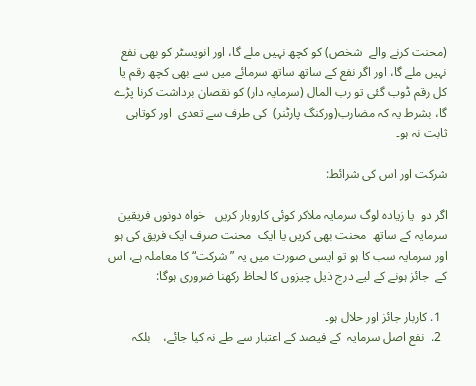(محنت کرنے والے  شخص) کو کچھ نہیں ملے گا، اور انویسٹر کو بھی نفع نہیں ملے گا، اور اگر نفع کے ساتھ ساتھ سرمائے میں سے بھی کچھ رقم یا کل رقم ڈوب گئی تو رب المال (سرمایہ دار) کو نقصان برداشت کرنا پڑے گا، بشرط یہ کہ مضارب(ورکنگ پارٹنر)  کی طرف سے تعدی  اور کوتاہی ثابت نہ ہو۔

شرکت اور اس کی شرائط:

اگر دو  یا زیادہ لوگ سرمایہ ملاکر کوئی کاروبار کریں   خواہ دونوں فریقین سرمایہ کے ساتھ  محنت بھی کریں یا ایک  محنت صرف ایک فریق کی ہو اور سرمایہ سب کا ہو تو ایسی صورت میں یہ ”شرکت“ کا معاملہ ہے، اس کے  جائز ہونے کے لیے درج ذیل چیزوں کا لحاظ رکھنا ضروری ہوگا:

  1. کاربار جائز اور حلال ہو۔
  2.  نفع اصل سرمایہ  کے فیصد کے اعتبار سے طے نہ کیا جائے،    بلکہ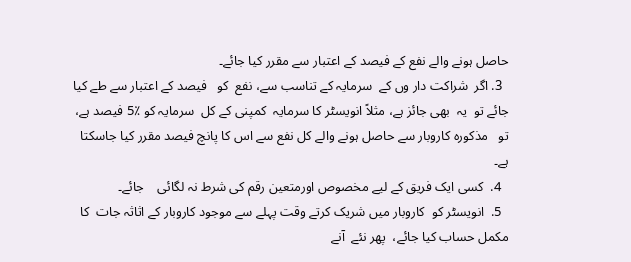حاصل ہونے والے نفع کے فیصد کے اعتبار سے مقرر کیا جائے۔
  3. اگر  شراکت دار وں کے  سرمایہ کے تناسب سے، نفع  کو   فیصد کے اعتبار سے طے کیا جائے تو  یہ  بھی جائز ہے، مثلاً انویسٹر کا سرمایہ  کمپنی کے کل  سرمایہ کو ٪5 فیصد ہے، تو   مذکورہ کاروبار سے حاصل ہونے والے کل نفع سے اس کا پانچ فیصد مقرر کیا جاسکتا ہے۔
  4.  کسی ایک فریق کے لیے مخصوص اورمتعین رقم کی شرط نہ لگائی    جائے۔
  5.  انویسٹر کو  کاروبار میں شریک کرتے وقت پہلے سے موجود کاروبار کے اثاثہ جات  کا مکمل حساب کیا جائے،  پھر نئے  آنے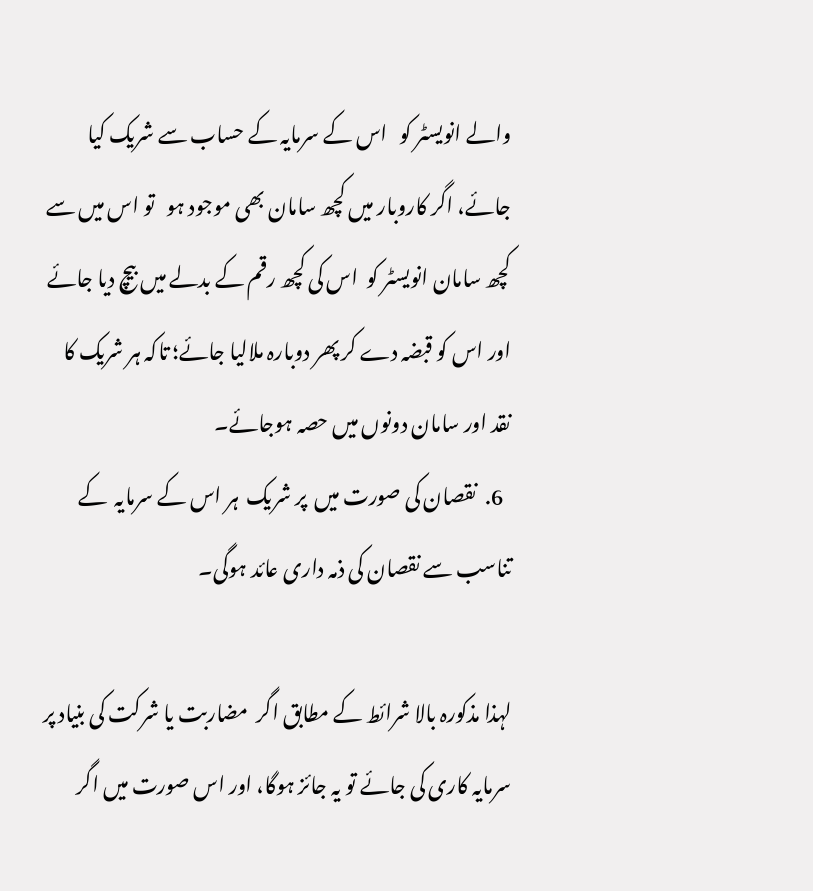والے انویسٹر کو   اس کے سرمایہ کے حساب سے شریک کیا جائے، اگر کاروبار میں کچھ سامان بھی موجود ہو   تو اس میں سے کچھ سامان انویسٹر کو  اس کی کچھ رقم کے بدلے میں بیچ دیا جائے  اور اس کو قبضہ دے کر پھر دوبارہ ملالیا جائے؛ تاکہ ہر شریک کا نقد اور سامان دونوں میں حصہ ہوجائے۔
  6.  نقصان کی صورت میں  پر شریک  ہر اس کے سرمایہ  کے تناسب سے نقصان کی ذمہ داری عائد ہوگی۔

لہذا مذکورہ بالا شرائط کے مطابق اگر  مضاربت یا شرکت کی بنیاد پر سرمایہ کاری کی جائے تو یہ جائز ہوگا، اور اس صورت میں اگر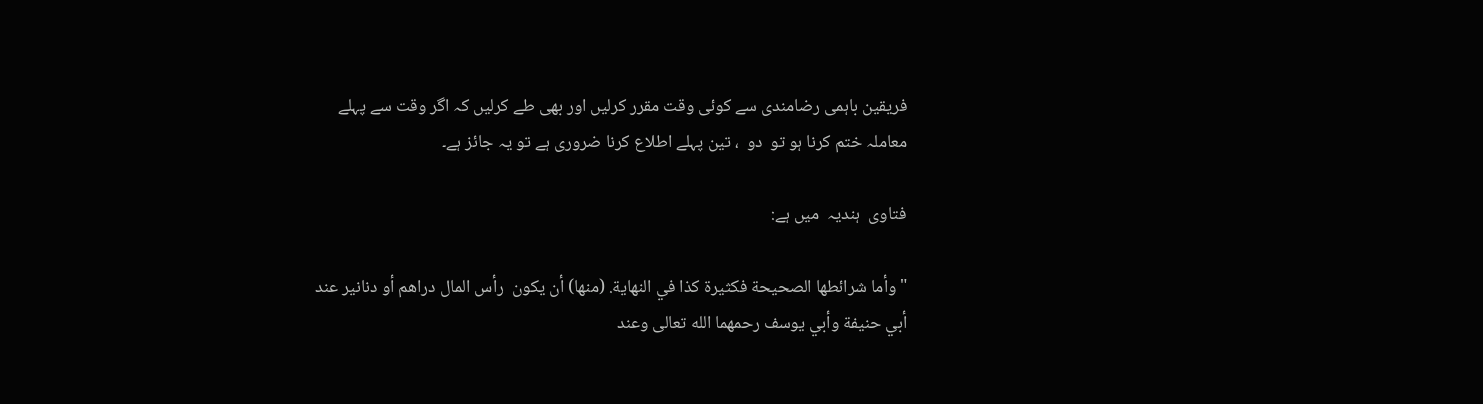فریقین باہمی رضامندی سے کوئی وقت مقرر کرلیں اور بھی طے کرلیں کہ اگر وقت سے پہلے  معاملہ ختم کرنا ہو تو  دو  ، تین پہلے اطلاع کرنا ضروری ہے تو یہ جائز ہے۔

فتاوی  ہندیہ  میں ہے:

"وأما شرائطها الصحيحة فكثيرة كذا في النهاية. (منها) أن يكون  رأس المال دراهم أو دنانير عند أبي حنيفة وأبي يوسف رحمهما الله تعالى وعند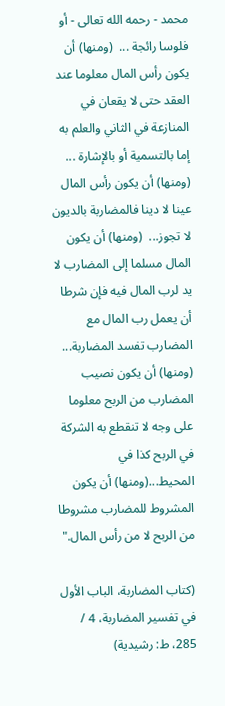محمد - رحمه الله تعالى - أو فلوسا رائجة ...  (ومنها) أن يكون رأس المال معلوما عند العقد حتى لا يقعان في المنازعة في الثاني والعلم به إما بالتسمية أو بالإشارة ... (ومنها) أن يكون رأس المال عينا لا دينا فالمضاربة بالديون لا تجوز...  (ومنها) أن يكون المال مسلما إلى المضارب لا يد لرب المال فيه فإن شرطا أن يعمل رب المال مع المضارب تفسد المضاربة... (ومنها) أن يكون نصيب المضارب من الربح معلوما على وجه لا تنقطع به الشركة في الربح كذا في المحيط...(ومنها) أن يكون المشروط للمضارب مشروطا من الربح لا من رأس المال."

(كتاب المضاربة، الباب الأول في تفسير المضاربة، 4 / 285، ط: رشيدية)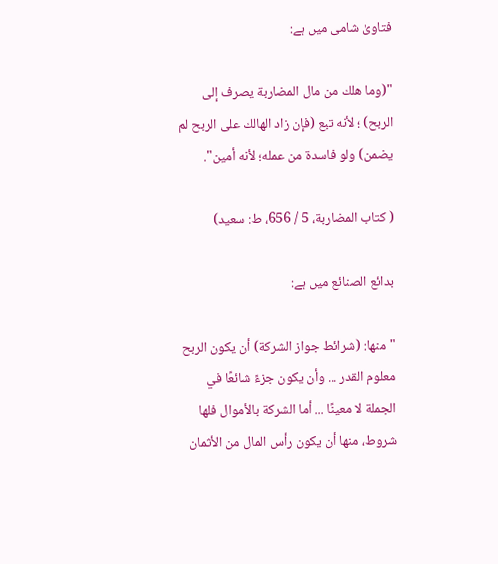فتاویٰ شامی میں ہے:

"(وما هلك من مال المضاربة يصرف إلى الربح) ؛ لأنه تبع (فإن زاد الهالك على الربح لم يضمن) ولو فاسدة من عمله؛ لأنه أمين".

( كتاب المضاربة، 5 / 656، ط: سعيد)

بدائع الصنائع میں ہے:

"منها: (شرائط جواز الشركة) أن يكون الربح معلوم القدر ... وأن يكون جزءً شائعًا في الجملة لا معينًا ... أما الشركة بالأموال فلها شروط، منها أن يكون رأس المال من الأثمان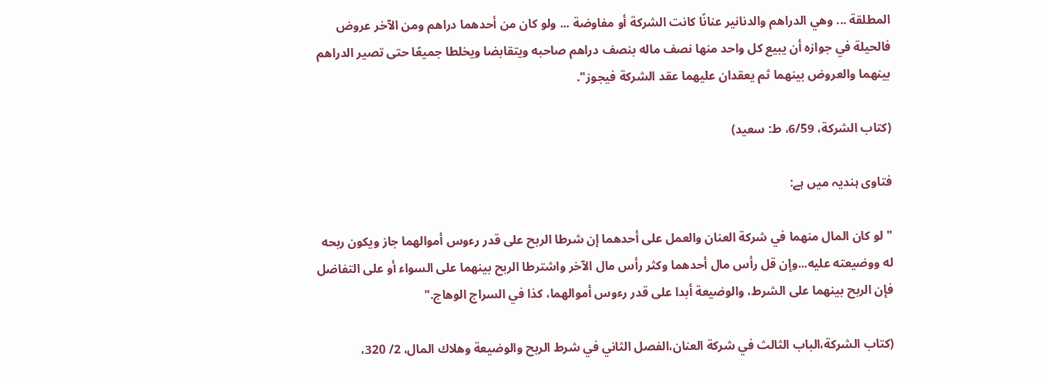المطلقة ... وهي الدراهم والدنانير عنانًا كانت الشركة أو مفاوضة ... ولو كان من أحدهما دراهم ومن الآخر عروض فالحيلة في جوازه أن يبيع كل واحد منها نصف ماله بنصف دراهم صاحبه ويتقابضا ويخلطا جميعًا حتى تصير الدراهم بينهما والعروض بينهما ثم يعقدان عليهما عقد الشركة فيجوز".

(كتاب الشركة، 6/59، ط: سعيد)

فتاوی ہندیہ میں ہے:

"لو كان المال منهما في شركة العنان والعمل على أحدهما إن شرطا الربح على قدر رءوس أموالهما جاز ويكون ربحه له ووضيعته عليه...وإن قل رأس مال أحدهما وكثر رأس مال الآخر واشترطا الربح بينهما على السواء أو على التفاضل فإن الربح بينهما على الشرط، والوضيعة أبدا على قدر رءوس أموالهما، كذا في السراج الوهاج."

(كتاب الشركة،الباب الثالث في شركة العنان،الفصل الثاني في شرط الربح والوضيعة وهلاك المال، 2/ 320،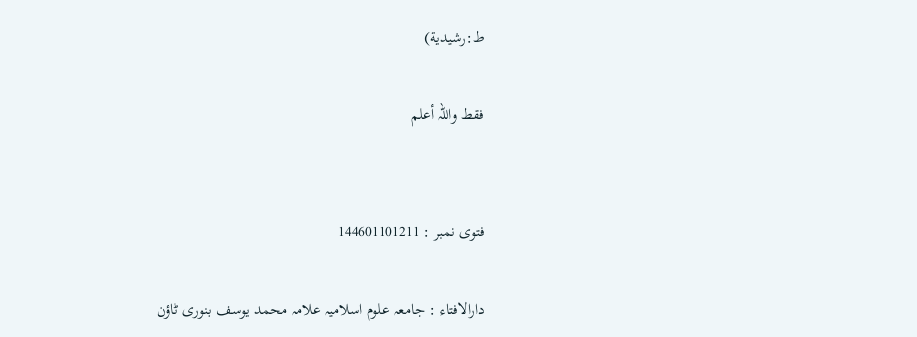ط:رشيدية)

فقط واللہ أعلم


فتوی نمبر : 144601101211

دارالافتاء : جامعہ علوم اسلامیہ علامہ محمد یوسف بنوری ٹاؤن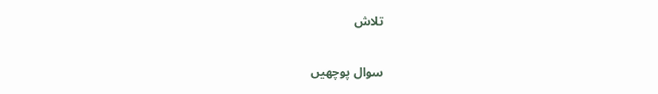تلاش

سوال پوچھیں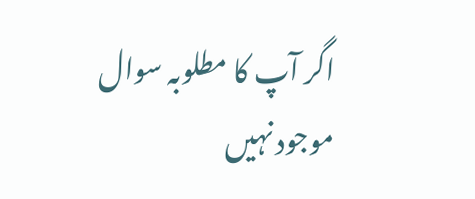اگر آپ کا مطلوبہ سوال موجود نہیں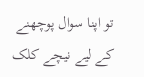تو اپنا سوال پوچھنے کے لیے نیچے کلک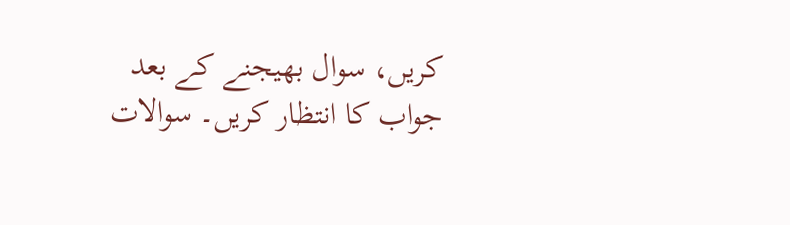کریں، سوال بھیجنے کے بعد جواب کا انتظار کریں۔ سوالات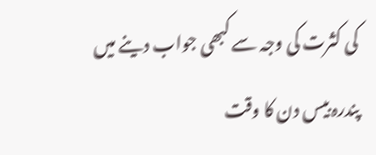کی کثرت کی وجہ سے کبھی جواب دینے میں پندرہ بیس دن کا وقت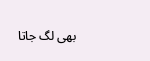بھی لگ جاتا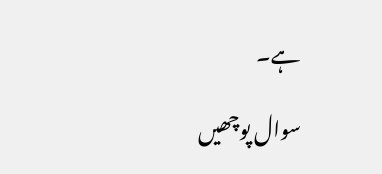ہے۔

سوال پوچھیں